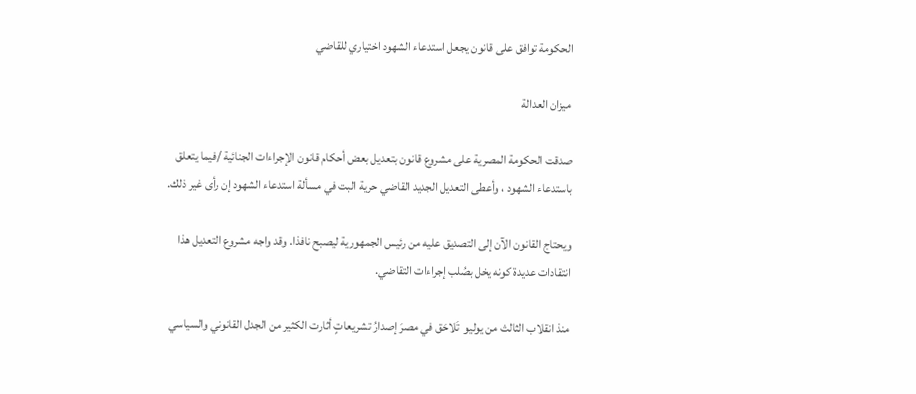الحكومة توافق على قانون يجعل استدعاء الشهود اختياري للقاضي

 ميزان العدالة

صدقت الحكومة المصرية على مشروع قانون بتعديل بعض أحكام قانون الإجراءات الجنائية /فيما يتعلق باستدعاء الشهود ، وأعطى التعديل الجديد القاضي حرية البت في مسألة استدعاء الشهود إن رأى غير ذلك.

ويحتاج القانون الآن إلى التصديق عليه من رئيس الجمهورية ليصبح نافذا. وقد واجه مشروع التعديل هذا انتقادات عديدة كونه يخل بصُلب إجراءات التقاضي.

منذ انقلاب الثالث من يوليو  تَلاحَق في مصرَ إصدارُ تشريعاتٍ أثارت الكثير من الجدل القانوني والسياسي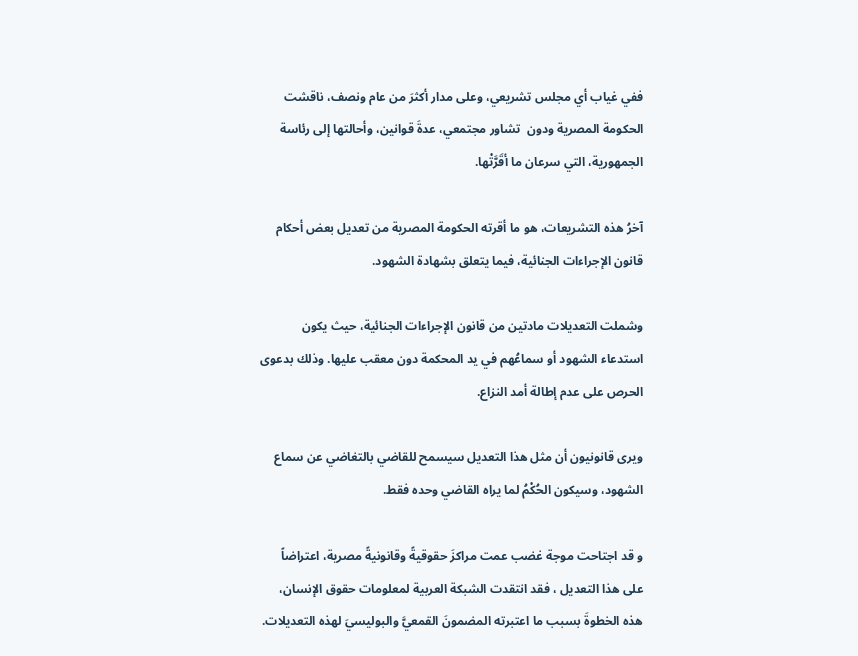ففي غياب أي مجلس تشريعي، وعلى مدار أكثرَ من عام ونصف، ناقشت الحكومة المصرية ودون  تشاور مجتمعي، عدةَ قوانين، وأحالتها إلى رئاسة الجمهورية، التي سرعان ما أقَرَّتْها.

آخرُ هذه التشريعات، هو ما أقرته الحكومة المصرية من تعديل بعض أحكام قانون الإجراءات الجنائية، فيما يتعلق بشهادة الشهود.

وشملت التعديلات مادتين من قانون الإجراءات الجنائية، حيث يكون استدعاء الشهود أو سماعُهم في يد المحكمة دون معقب عليها. وذلك بدعوى الحرص على عدم إطالة أمد النزاع.

ويرى قانونيون أن مثل هذا التعديل سيسمح للقاضي بالتغاضي عن سماع الشهود، وسيكون الحُكْمُ لما يراه القاضي وحده فقط.

و قد اجتاحت موجة غضب عمت مراكزَ حقوقيةً وقانونيةً مصرية، اعتراضاً على هذا التعديل ، فقد انتقدت الشبكة العربية لمعلومات حقوق الإنسان، هذه الخطوةَ بسبب ما اعتبرته المضمونَ القمعيَّ والبوليسيَ لهذه التعديلات.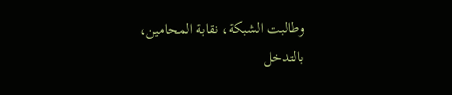وطالبت الشبكة، نقابة المحامين، بالتدخل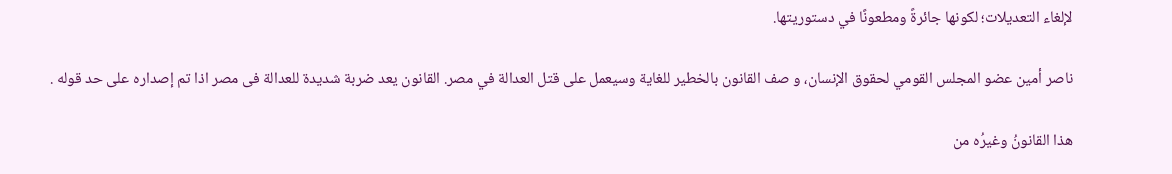لإلغاء التعديلات؛ لكونها جائرةً ومطعونًا في دستوريتها.

ناصر أمين عضو المجلس القومي لحقوق الإنسان، و صف القانون بالخطير للغاية وسيعمل على قتل العدالة في مصر. القانون يعد ضربة شديدة للعدالة فى مصر اذا تم إصداره على حد قوله .

هذا القانونُ وغيرُه من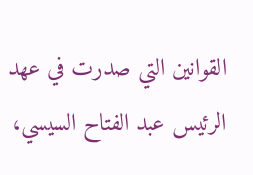القوانين التي صدرت في عهد الرئيس عبد الفتاح السيسي،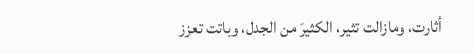أثارت، ومازالت تثير، الكثيرَ من الجدل، وباتت تعزز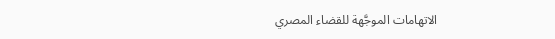الاتهامات الموجَّهة للقضاء المصري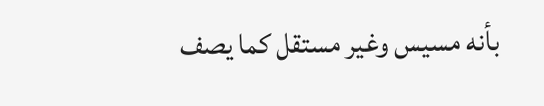بأنه مسيس وغير مستقل كما يصف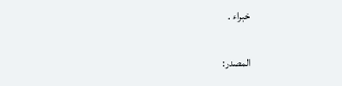خبراء .

المصدر: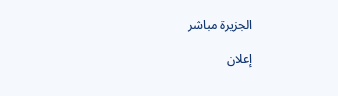الجزيرة مباشر

إعلان